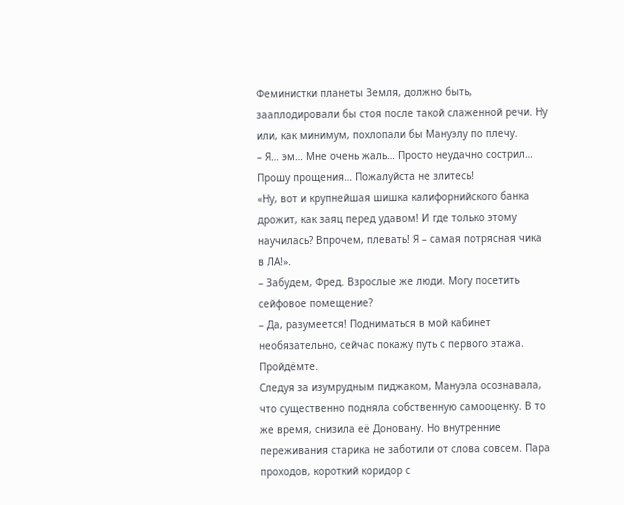Феминистки планеты Земля, должно быть, зааплодировали бы стоя после такой слаженной речи. Ну или, как минимум, похлопали бы Мануэлу по плечу.
– Я… эм… Мне очень жаль… Просто неудачно сострил… Прошу прощения… Пожалуйста не злитесь!
«Ну, вот и крупнейшая шишка калифорнийского банка дрожит, как заяц перед удавом! И где только этому научилась? Впрочем, плевать! Я – самая потрясная чика в ЛА!».
– Забудем, Фред. Взрослые же люди. Могу посетить сейфовое помещение?
– Да, разумеется! Подниматься в мой кабинет необязательно, сейчас покажу путь с первого этажа. Пройдёмте.
Следуя за изумрудным пиджаком, Мануэла осознавала, что существенно подняла собственную самооценку. В то же время, снизила её Доновану. Но внутренние переживания старика не заботили от слова совсем. Пара проходов, короткий коридор с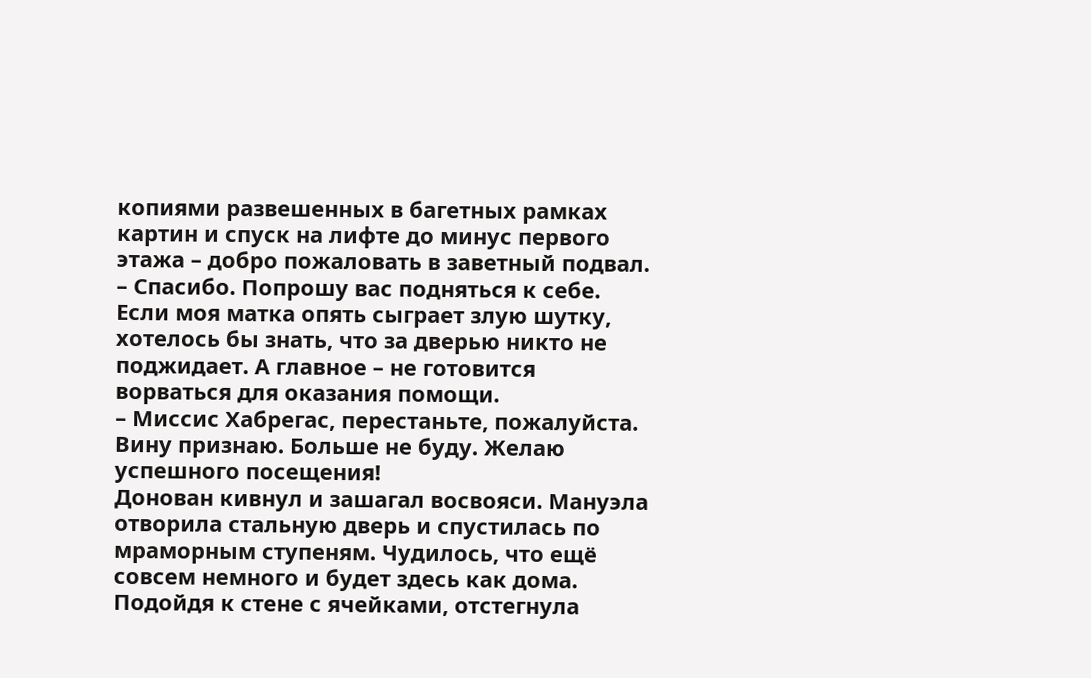копиями развешенных в багетных рамках картин и спуск на лифте до минус первого этажа – добро пожаловать в заветный подвал.
– Спасибо. Попрошу вас подняться к себе. Если моя матка опять сыграет злую шутку, хотелось бы знать, что за дверью никто не поджидает. А главное – не готовится ворваться для оказания помощи.
– Миссис Хабрегас, перестаньте, пожалуйста. Вину признаю. Больше не буду. Желаю успешного посещения!
Донован кивнул и зашагал восвояси. Мануэла отворила стальную дверь и спустилась по мраморным ступеням. Чудилось, что ещё совсем немного и будет здесь как дома. Подойдя к стене с ячейками, отстегнула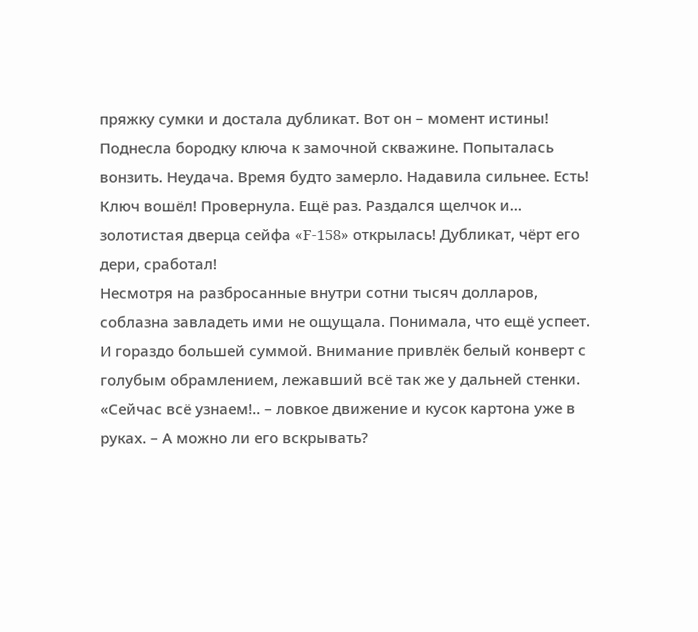пряжку сумки и достала дубликат. Вот он – момент истины! Поднесла бородку ключа к замочной скважине. Попыталась вонзить. Неудача. Время будто замерло. Надавила сильнее. Есть! Ключ вошёл! Провернула. Ещё раз. Раздался щелчок и… золотистая дверца сейфа «F-158» открылась! Дубликат, чёрт его дери, сработал!
Несмотря на разбросанные внутри сотни тысяч долларов, соблазна завладеть ими не ощущала. Понимала, что ещё успеет. И гораздо большей суммой. Внимание привлёк белый конверт с голубым обрамлением, лежавший всё так же у дальней стенки. «Сейчас всё узнаем!.. – ловкое движение и кусок картона уже в руках. – А можно ли его вскрывать?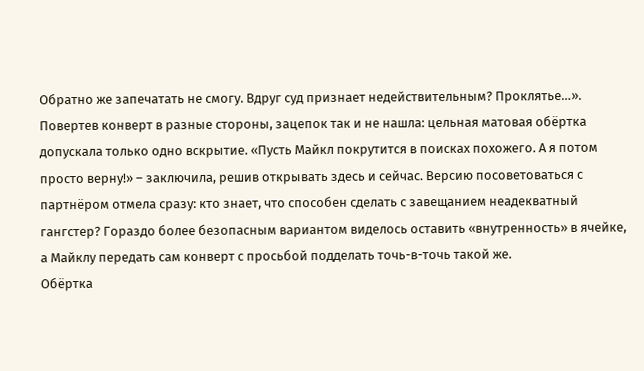Обратно же запечатать не смогу. Вдруг суд признает недействительным? Проклятье…».
Повертев конверт в разные стороны, зацепок так и не нашла: цельная матовая обёртка допускала только одно вскрытие. «Пусть Майкл покрутится в поисках похожего. А я потом просто верну!» – заключила, решив открывать здесь и сейчас. Версию посоветоваться с партнёром отмела сразу: кто знает, что способен сделать с завещанием неадекватный гангстер? Гораздо более безопасным вариантом виделось оставить «внутренность» в ячейке, а Майклу передать сам конверт с просьбой подделать точь-в-точь такой же.
Обёртка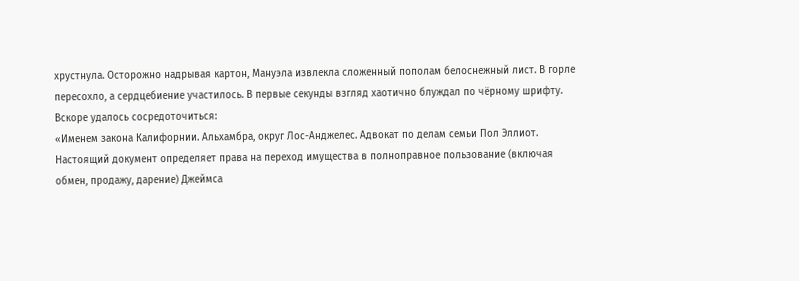хрустнула. Осторожно надрывая картон, Мануэла извлекла сложенный пополам белоснежный лист. В горле пересохло, а сердцебиение участилось. В первые секунды взгляд хаотично блуждал по чёрному шрифту. Вскоре удалось сосредоточиться:
«Именем закона Калифорнии. Альхамбра, округ Лос-Анджелес. Адвокат по делам семьи Пол Эллиот.
Настоящий документ определяет права на переход имущества в полноправное пользование (включая обмен, продажу, дарение) Джеймса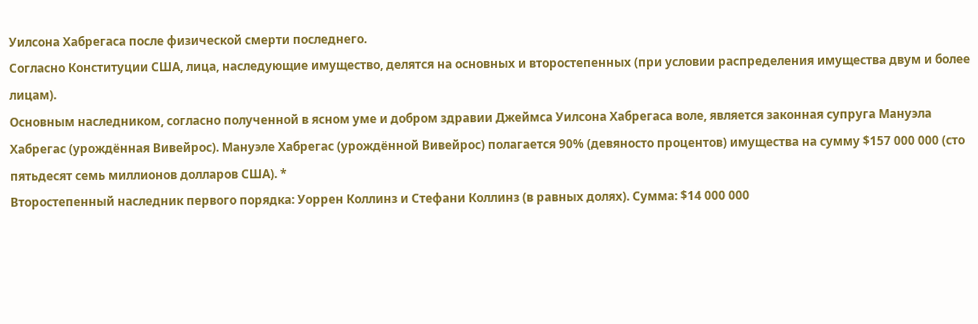Уилсона Хабрегаса после физической смерти последнего.
Согласно Конституции США, лица, наследующие имущество, делятся на основных и второстепенных (при условии распределения имущества двум и более лицам).
Основным наследником, согласно полученной в ясном уме и добром здравии Джеймса Уилсона Хабрегаса воле, является законная супруга Мануэла Хабрегас (урождённая Вивейрос). Мануэле Хабрегас (урождённой Вивейрос) полагается 90% (девяносто процентов) имущества на сумму $157 000 000 (сто пятьдесят семь миллионов долларов США). *
Второстепенный наследник первого порядка: Уоррен Коллинз и Стефани Коллинз (в равных долях). Сумма: $14 000 000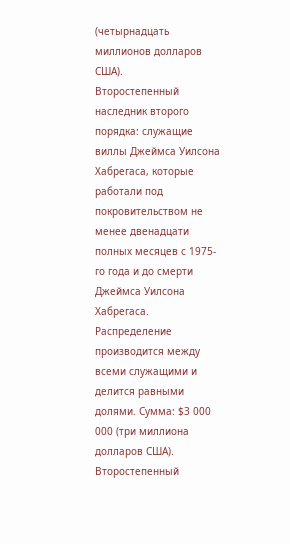(четырнадцать миллионов долларов США).
Второстепенный наследник второго порядка: служащие виллы Джеймса Уилсона Хабрегаса, которые работали под покровительством не менее двенадцати полных месяцев с 1975-го года и до смерти Джеймса Уилсона Хабрегаса. Распределение производится между всеми служащими и делится равными долями. Сумма: $3 000 000 (три миллиона долларов США).
Второстепенный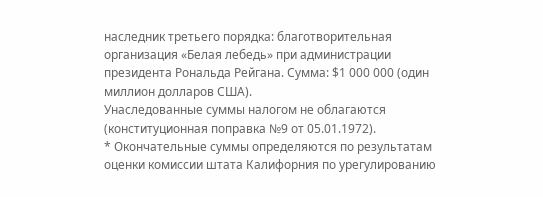наследник третьего порядка: благотворительная организация «Белая лебедь» при администрации президента Рональда Рейгана. Сумма: $1 000 000 (один миллион долларов США).
Унаследованные суммы налогом не облагаются (конституционная поправка №9 от 05.01.1972).
* Окончательные суммы определяются по результатам оценки комиссии штата Калифорния по урегулированию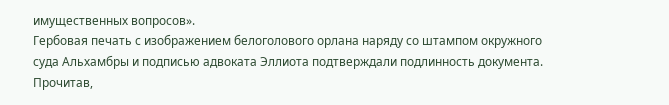имущественных вопросов».
Гербовая печать с изображением белоголового орлана наряду со штампом окружного суда Альхамбры и подписью адвоката Эллиота подтверждали подлинность документа. Прочитав,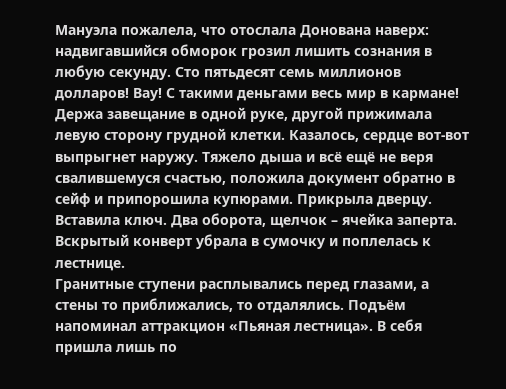Мануэла пожалела, что отослала Донована наверх: надвигавшийся обморок грозил лишить сознания в любую секунду. Сто пятьдесят семь миллионов долларов! Вау! С такими деньгами весь мир в кармане! Держа завещание в одной руке, другой прижимала левую сторону грудной клетки. Казалось, сердце вот-вот выпрыгнет наружу. Тяжело дыша и всё ещё не веря свалившемуся счастью, положила документ обратно в сейф и припорошила купюрами. Прикрыла дверцу. Вставила ключ. Два оборота, щелчок – ячейка заперта. Вскрытый конверт убрала в сумочку и поплелась к лестнице.
Гранитные ступени расплывались перед глазами, а стены то приближались, то отдалялись. Подъём напоминал аттракцион «Пьяная лестница». В себя пришла лишь по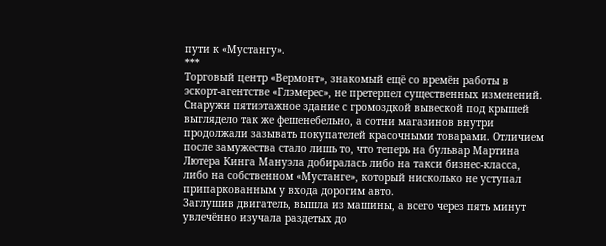пути к «Мустангу».
***
Торговый центр «Вермонт», знакомый ещё со времён работы в эскорт-агентстве «Глэмерес», не претерпел существенных изменений. Снаружи пятиэтажное здание с громоздкой вывеской под крышей выглядело так же фешенебельно, а сотни магазинов внутри продолжали зазывать покупателей красочными товарами. Отличием после замужества стало лишь то, что теперь на бульвар Мартина Лютера Кинга Мануэла добиралась либо на такси бизнес-класса, либо на собственном «Мустанге», который нисколько не уступал припаркованным у входа дорогим авто.
Заглушив двигатель, вышла из машины, а всего через пять минут увлечённо изучала раздетых до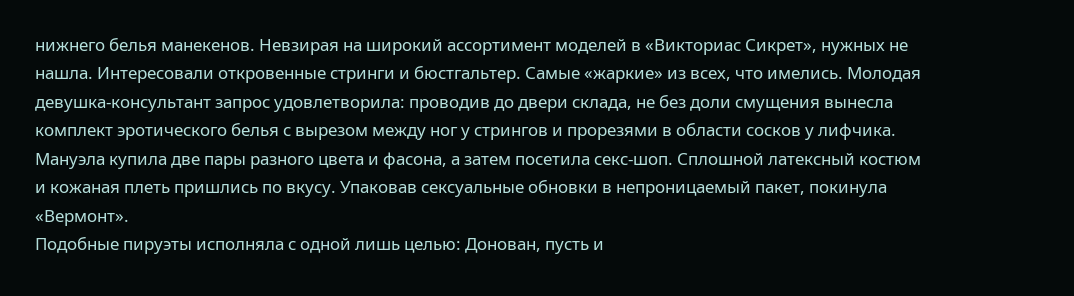нижнего белья манекенов. Невзирая на широкий ассортимент моделей в «Викториас Сикрет», нужных не нашла. Интересовали откровенные стринги и бюстгальтер. Самые «жаркие» из всех, что имелись. Молодая девушка-консультант запрос удовлетворила: проводив до двери склада, не без доли смущения вынесла комплект эротического белья с вырезом между ног у стрингов и прорезями в области сосков у лифчика. Мануэла купила две пары разного цвета и фасона, а затем посетила секс-шоп. Сплошной латексный костюм и кожаная плеть пришлись по вкусу. Упаковав сексуальные обновки в непроницаемый пакет, покинула «Вермонт».
Подобные пируэты исполняла с одной лишь целью: Донован, пусть и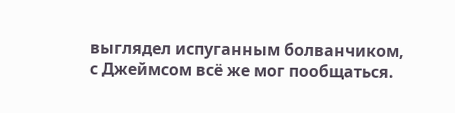выглядел испуганным болванчиком, с Джеймсом всё же мог пообщаться.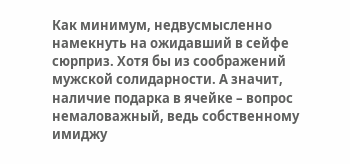Как минимум, недвусмысленно намекнуть на ожидавший в сейфе сюрприз. Хотя бы из соображений мужской солидарности. А значит, наличие подарка в ячейке – вопрос немаловажный, ведь собственному имиджу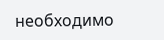необходимо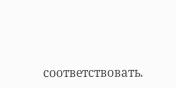соответствовать.